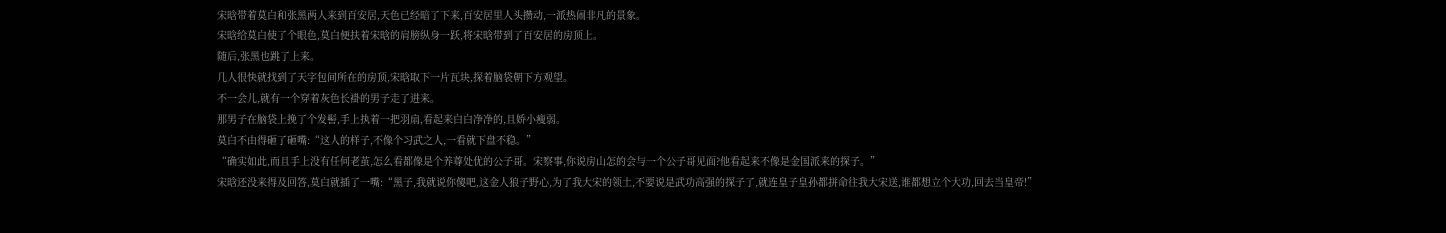宋晗带着莫白和张黑两人来到百安居,天色已经暗了下来,百安居里人头攒动,一派热闹非凡的景象。
宋晗给莫白使了个眼色,莫白便扶着宋晗的肩膀纵身一跃,将宋晗带到了百安居的房顶上。
随后,张黑也跳了上来。
几人很快就找到了天字包间所在的房顶,宋晗取下一片瓦块,探着脑袋朝下方观望。
不一会儿,就有一个穿着灰色长褂的男子走了进来。
那男子在脑袋上挽了个发髻,手上执着一把羽扇,看起来白白净净的,且娇小瘦弱。
莫白不由得砸了砸嘴:“这人的样子,不像个习武之人,一看就下盘不稳。”
“确实如此,而且手上没有任何老茧,怎么看都像是个养尊处优的公子哥。宋察事,你说房山怎的会与一个公子哥见面?他看起来不像是金国派来的探子。”
宋晗还没来得及回答,莫白就插了一嘴:“黑子,我就说你傻吧,这金人狼子野心,为了我大宋的领土,不要说是武功高强的探子了,就连皇子皇孙都拼命往我大宋送,谁都想立个大功,回去当皇帝!”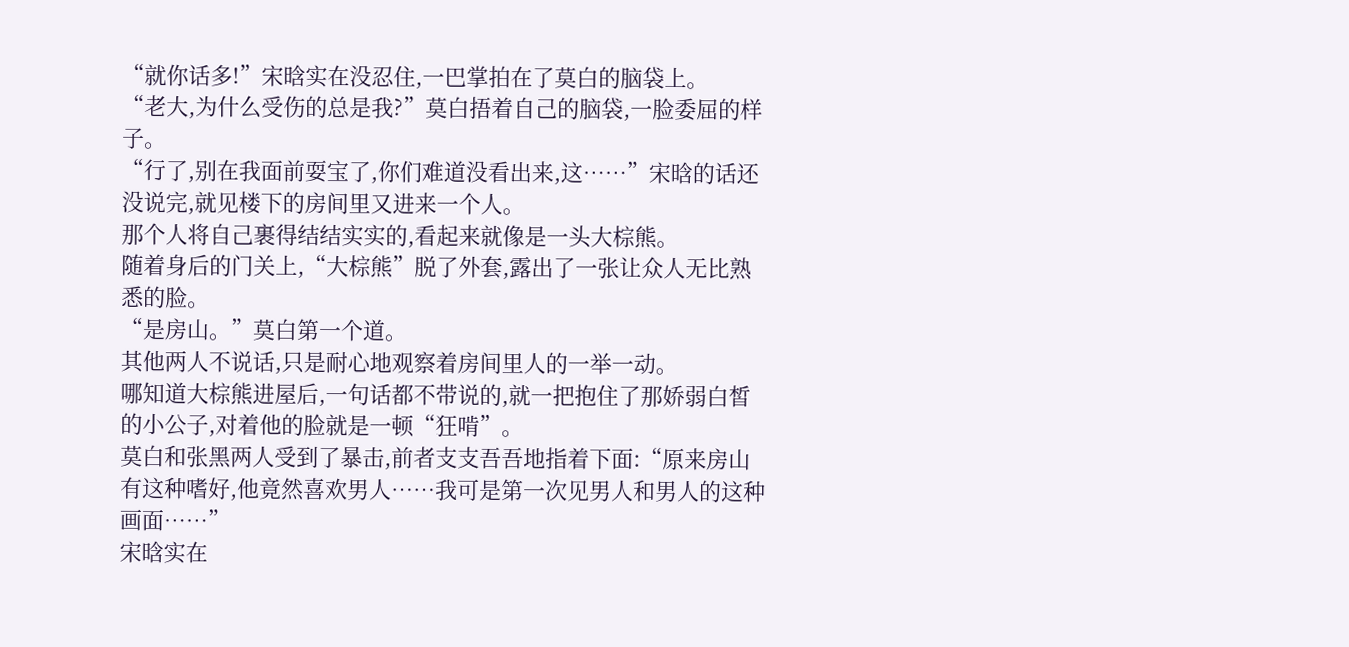“就你话多!”宋晗实在没忍住,一巴掌拍在了莫白的脑袋上。
“老大,为什么受伤的总是我?”莫白捂着自己的脑袋,一脸委屈的样子。
“行了,别在我面前耍宝了,你们难道没看出来,这……”宋晗的话还没说完,就见楼下的房间里又进来一个人。
那个人将自己裹得结结实实的,看起来就像是一头大棕熊。
随着身后的门关上,“大棕熊”脱了外套,露出了一张让众人无比熟悉的脸。
“是房山。”莫白第一个道。
其他两人不说话,只是耐心地观察着房间里人的一举一动。
哪知道大棕熊进屋后,一句话都不带说的,就一把抱住了那娇弱白皙的小公子,对着他的脸就是一顿“狂啃”。
莫白和张黑两人受到了暴击,前者支支吾吾地指着下面:“原来房山有这种嗜好,他竟然喜欢男人……我可是第一次见男人和男人的这种画面……”
宋晗实在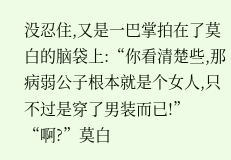没忍住,又是一巴掌拍在了莫白的脑袋上:“你看清楚些,那病弱公子根本就是个女人,只不过是穿了男装而已!”
“啊?”莫白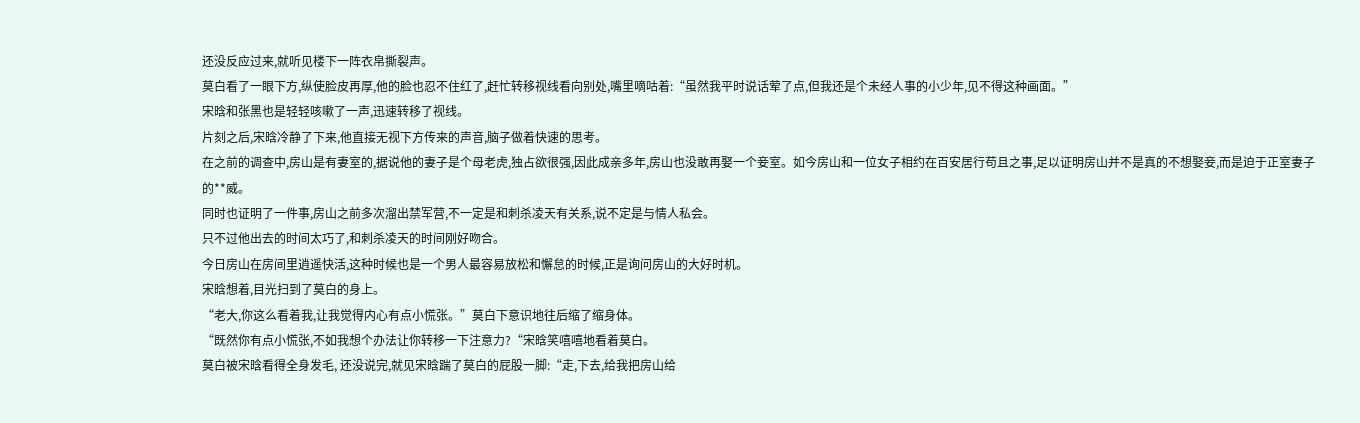还没反应过来,就听见楼下一阵衣帛撕裂声。
莫白看了一眼下方,纵使脸皮再厚,他的脸也忍不住红了,赶忙转移视线看向别处,嘴里嘀咕着:“虽然我平时说话荤了点,但我还是个未经人事的小少年,见不得这种画面。”
宋晗和张黑也是轻轻咳嗽了一声,迅速转移了视线。
片刻之后,宋晗冷静了下来,他直接无视下方传来的声音,脑子做着快速的思考。
在之前的调查中,房山是有妻室的,据说他的妻子是个母老虎,独占欲很强,因此成亲多年,房山也没敢再娶一个妾室。如今房山和一位女子相约在百安居行苟且之事,足以证明房山并不是真的不想娶妾,而是迫于正室妻子的**威。
同时也证明了一件事,房山之前多次溜出禁军营,不一定是和刺杀凌天有关系,说不定是与情人私会。
只不过他出去的时间太巧了,和刺杀凌天的时间刚好吻合。
今日房山在房间里逍遥快活,这种时候也是一个男人最容易放松和懈怠的时候,正是询问房山的大好时机。
宋晗想着,目光扫到了莫白的身上。
“老大,你这么看着我,让我觉得内心有点小慌张。”莫白下意识地往后缩了缩身体。
“既然你有点小慌张,不如我想个办法让你转移一下注意力?“宋晗笑嘻嘻地看着莫白。
莫白被宋晗看得全身发毛, 还没说完,就见宋晗踹了莫白的屁股一脚:“走,下去,给我把房山给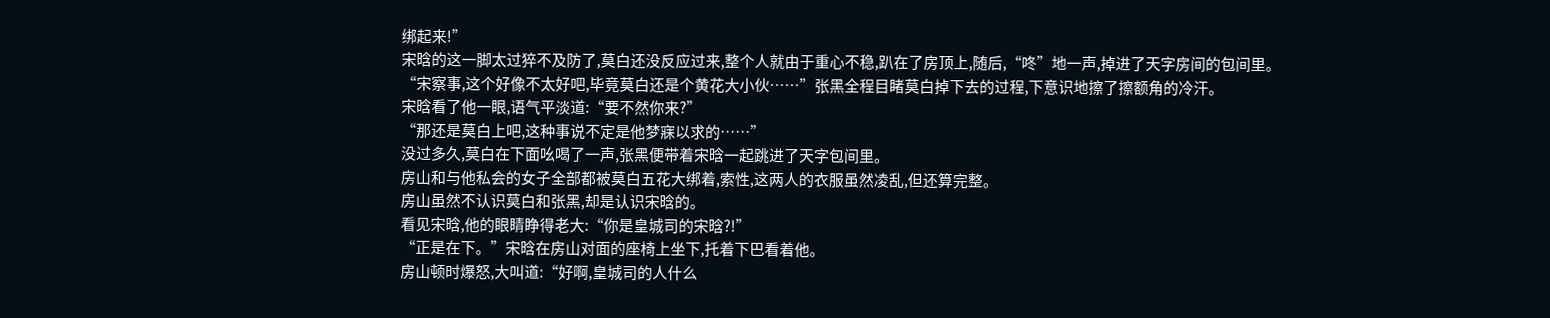绑起来!”
宋晗的这一脚太过猝不及防了,莫白还没反应过来,整个人就由于重心不稳,趴在了房顶上,随后,“咚”地一声,掉进了天字房间的包间里。
“宋察事,这个好像不太好吧,毕竟莫白还是个黄花大小伙……”张黑全程目睹莫白掉下去的过程,下意识地擦了擦额角的冷汗。
宋晗看了他一眼,语气平淡道:“要不然你来?”
“那还是莫白上吧,这种事说不定是他梦寐以求的……”
没过多久,莫白在下面吆喝了一声,张黑便带着宋晗一起跳进了天字包间里。
房山和与他私会的女子全部都被莫白五花大绑着,索性,这两人的衣服虽然凌乱,但还算完整。
房山虽然不认识莫白和张黑,却是认识宋晗的。
看见宋晗,他的眼睛睁得老大:“你是皇城司的宋晗?!”
“正是在下。”宋晗在房山对面的座椅上坐下,托着下巴看着他。
房山顿时爆怒,大叫道:“好啊,皇城司的人什么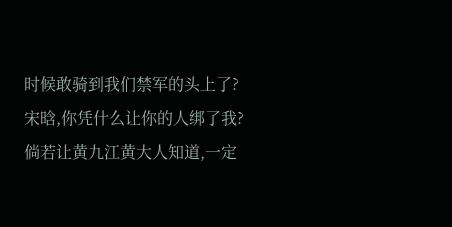时候敢骑到我们禁军的头上了?宋晗,你凭什么让你的人绑了我?倘若让黄九江黄大人知道,一定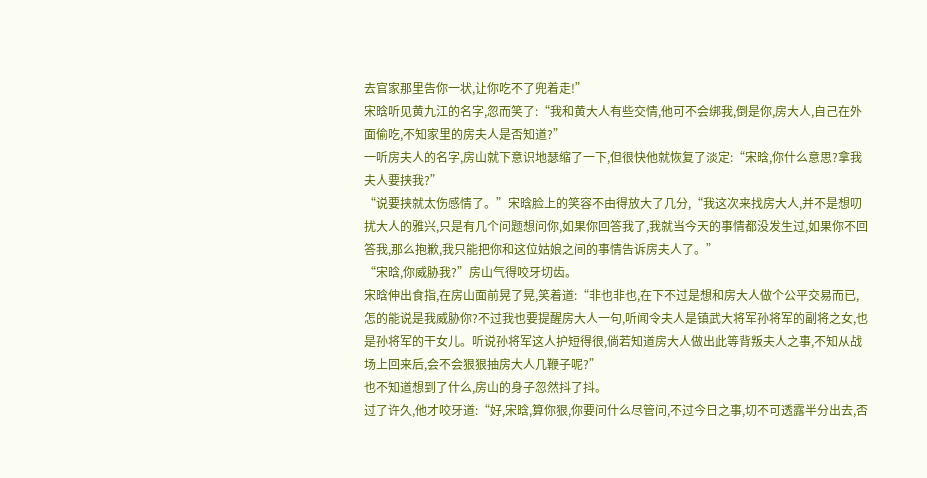去官家那里告你一状,让你吃不了兜着走!”
宋晗听见黄九江的名字,忽而笑了:“我和黄大人有些交情,他可不会绑我,倒是你,房大人,自己在外面偷吃,不知家里的房夫人是否知道?”
一听房夫人的名字,房山就下意识地瑟缩了一下,但很快他就恢复了淡定:“宋晗,你什么意思?拿我夫人要挟我?”
“说要挟就太伤感情了。”宋晗脸上的笑容不由得放大了几分,“我这次来找房大人,并不是想叨扰大人的雅兴,只是有几个问题想问你,如果你回答我了,我就当今天的事情都没发生过,如果你不回答我,那么抱歉,我只能把你和这位姑娘之间的事情告诉房夫人了。”
“宋晗,你威胁我?”房山气得咬牙切齿。
宋晗伸出食指,在房山面前晃了晃,笑着道:“非也非也,在下不过是想和房大人做个公平交易而已,怎的能说是我威胁你?不过我也要提醒房大人一句,听闻令夫人是镇武大将军孙将军的副将之女,也是孙将军的干女儿。听说孙将军这人护短得很,倘若知道房大人做出此等背叛夫人之事,不知从战场上回来后,会不会狠狠抽房大人几鞭子呢?”
也不知道想到了什么,房山的身子忽然抖了抖。
过了许久,他才咬牙道:“好,宋晗,算你狠,你要问什么尽管问,不过今日之事,切不可透露半分出去,否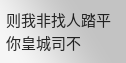则我非找人踏平你皇城司不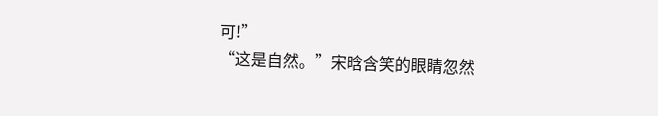可!”
“这是自然。”宋晗含笑的眼睛忽然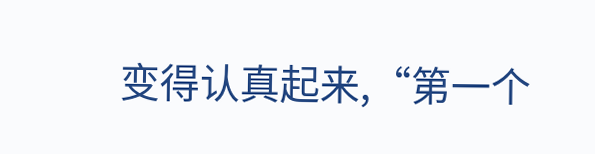变得认真起来,“第一个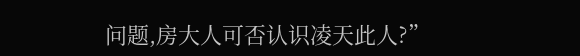问题,房大人可否认识凌天此人?”